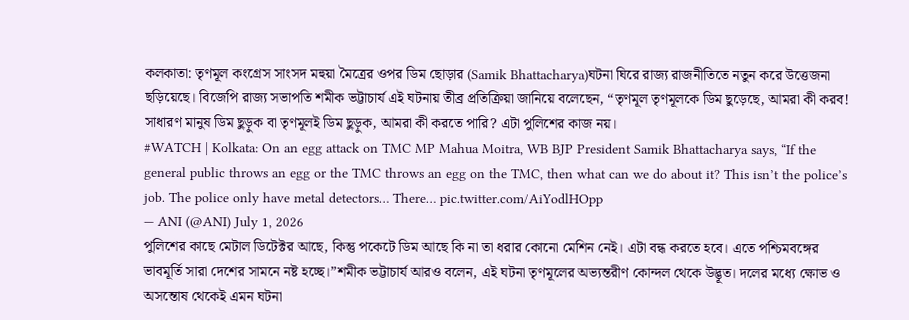কলকাতা: তৃণমূল কংগ্রেস সাংসদ মহুয়া মৈত্রের ওপর ডিম ছোড়ার (Samik Bhattacharya)ঘটনা ঘিরে রাজ্য রাজনীতিতে নতুন করে উত্তেজনা ছড়িয়েছে। বিজেপি রাজ্য সভাপতি শমীক ভট্টাচার্য এই ঘটনায় তীব্র প্রতিক্রিয়া জানিয়ে বলেছেন, “তৃণমূল তৃণমূলকে ডিম ছুড়েছে, আমরা কী করব! সাধারণ মানুষ ডিম ছুড়ুক বা তৃণমূলই ডিম ছুড়ুক, আমরা কী করতে পারি? এটা পুলিশের কাজ নয়।
#WATCH | Kolkata: On an egg attack on TMC MP Mahua Moitra, WB BJP President Samik Bhattacharya says, “If the general public throws an egg or the TMC throws an egg on the TMC, then what can we do about it? This isn’t the police’s job. The police only have metal detectors… There… pic.twitter.com/AiYodlHOpp
— ANI (@ANI) July 1, 2026
পুলিশের কাছে মেটাল ডিটেক্টর আছে, কিন্তু পকেটে ডিম আছে কি না তা ধরার কোনো মেশিন নেই। এটা বন্ধ করতে হবে। এতে পশ্চিমবঙ্গের ভাবমূর্তি সারা দেশের সামনে নষ্ট হচ্ছে।”শমীক ভট্টাচার্য আরও বলেন, এই ঘটনা তৃণমূলের অভ্যন্তরীণ কোন্দল থেকে উদ্ভূত। দলের মধ্যে ক্ষোভ ও অসন্তোষ থেকেই এমন ঘটনা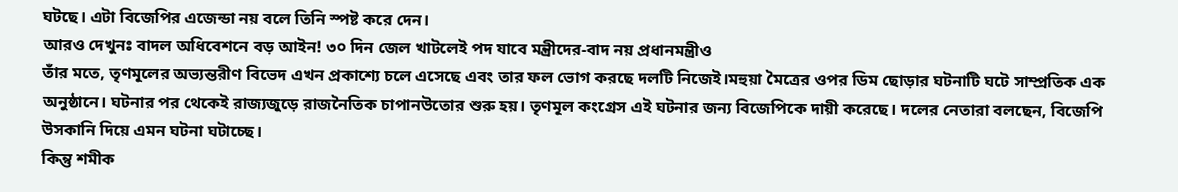ঘটছে। এটা বিজেপির এজেন্ডা নয় বলে তিনি স্পষ্ট করে দেন।
আরও দেখুনঃ বাদল অধিবেশনে বড় আইন! ৩০ দিন জেল খাটলেই পদ যাবে মন্ত্রীদের-বাদ নয় প্রধানমন্ত্রীও
তাঁর মতে, তৃণমূলের অভ্যন্তরীণ বিভেদ এখন প্রকাশ্যে চলে এসেছে এবং তার ফল ভোগ করছে দলটি নিজেই।মহুয়া মৈত্রের ওপর ডিম ছোড়ার ঘটনাটি ঘটে সাম্প্রতিক এক অনুষ্ঠানে। ঘটনার পর থেকেই রাজ্যজুড়ে রাজনৈতিক চাপানউতোর শুরু হয়। তৃণমূল কংগ্রেস এই ঘটনার জন্য বিজেপিকে দায়ী করেছে। দলের নেতারা বলছেন, বিজেপি উসকানি দিয়ে এমন ঘটনা ঘটাচ্ছে।
কিন্তু শমীক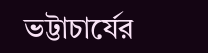ভট্টাচার্যের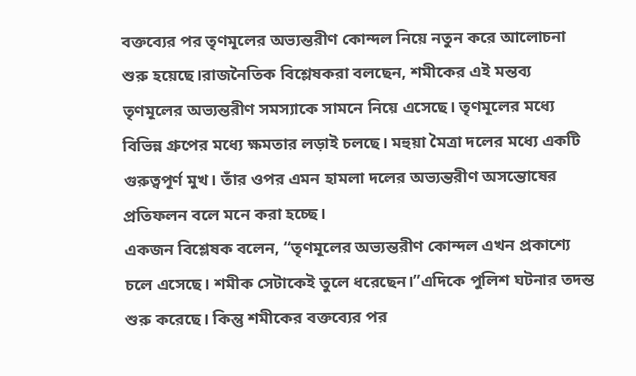বক্তব্যের পর তৃণমূলের অভ্যন্তরীণ কোন্দল নিয়ে নতুন করে আলোচনা শুরু হয়েছে।রাজনৈতিক বিশ্লেষকরা বলছেন, শমীকের এই মন্তব্য তৃণমূলের অভ্যন্তরীণ সমস্যাকে সামনে নিয়ে এসেছে। তৃণমূলের মধ্যে বিভিন্ন গ্রুপের মধ্যে ক্ষমতার লড়াই চলছে। মহুয়া মৈত্রা দলের মধ্যে একটি গুরুত্বপূর্ণ মুখ। তাঁর ওপর এমন হামলা দলের অভ্যন্তরীণ অসন্তোষের প্রতিফলন বলে মনে করা হচ্ছে।
একজন বিশ্লেষক বলেন, “তৃণমূলের অভ্যন্তরীণ কোন্দল এখন প্রকাশ্যে চলে এসেছে। শমীক সেটাকেই তুলে ধরেছেন।”এদিকে পুলিশ ঘটনার তদন্ত শুরু করেছে। কিন্তু শমীকের বক্তব্যের পর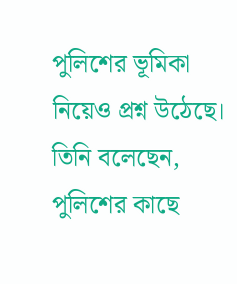পুলিশের ভূমিকা নিয়েও প্রশ্ন উঠেছে। তিনি বলেছেন, পুলিশের কাছে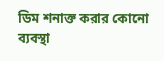ডিম শনাক্ত করার কোনো ব্যবস্থা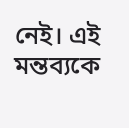নেই। এই মন্তব্যকে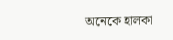অনেকে হালকা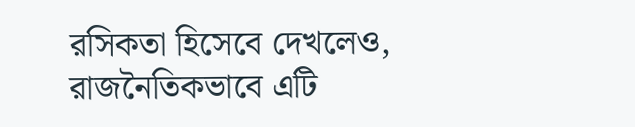রসিকতা হিসেবে দেখলেও, রাজনৈতিকভাবে এটি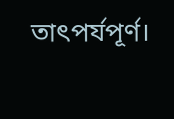তাৎপর্যপূর্ণ।